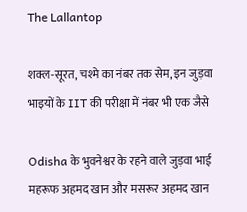The Lallantop

शक्ल-सूरत, चश्मे का नंबर तक सेम, इन जुड़वा भाइयों के IIT की परीक्षा में नंबर भी एक जैसे

Odisha के भुवनेश्वर के रहने वाले जुड़वा भाई महरूफ अहमद खान और मसरूर अहमद खान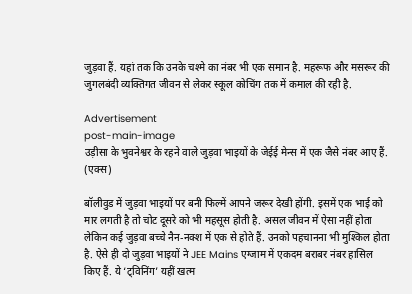जुड़वा हैं. यहां तक कि उनके चश्मे का नंबर भी एक समान है. महरूफ और मसरूर की जुगलबंदी व्यक्तिगत जीवन से लेकर स्कूल कोचिंग तक में कमाल की रही है.

Advertisement
post-main-image
उड़ीसा के भुवनेश्वर के रहने वाले जुड़वा भाइयों के जेईई मेन्स में एक जैसे नंबर आए हैं. (एक्स)

बॉलीवुड में जुड़वा भाइयों पर बनी फिल्में आपने जरूर देखी होंगी. इसमें एक भाई को मार लगती है तो चोट दूसरे को भी महसूस होती है. असल जीवन में ऐसा नहीं होता लेकिन कई जुड़वा बच्चे नैन-नक्श में एक से होते हैं. उनको पहचानना भी मुश्किल होता है. ऐसे ही दो जुड़वा भाइयों ने JEE Mains एग्जाम में एकदम बराबर नंबर हासिल किए हैं. ये ‘ट्विनिंग’ यहीं खत्म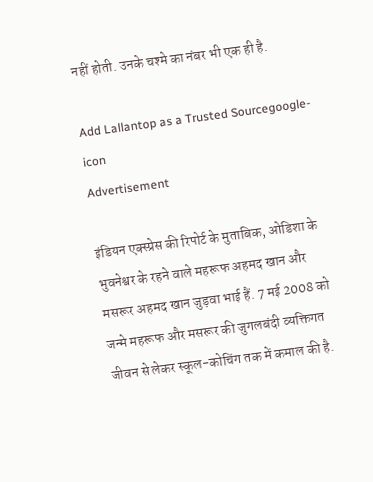नहीं होती. उनके चश्मे का नंबर भी एक ही है.

Add Lallantop as a Trusted Sourcegoogle-icon
Advertisement

इंडियन एक्स्प्रेस की रिपोर्ट के मुताबिक, ओडिशा के भुवनेश्वर के रहने वाले महरूफ अहमद खान और मसरूर अहमद खान जुड़वा भाई हैं. 7 मई 2008 को जन्मे महरूफ और मसरूर की जुगलबंदी व्यक्तिगत जीवन से लेकर स्कूल-कोचिंग तक में कमाल की है.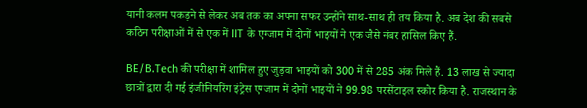यानी कलम पकड़ने से लेकर अब तक का अपना सफर उन्होंने साथ-साथ ही तय किया है. अब देश की सबसे कठिन परीक्षाओं में से एक में IIT के एग्जाम में दोनों भाइयों ने एक जैसे नंबर हासिल किए हैं.

BE/B.Tech की परीक्षा में शामिल हुए जुड़वा भाइयों को 300 में से 285 अंक मिले हैं. 13 लाख से ज्यादा छात्रों द्वारा दी गई इंजीनियरिंग इंट्रेस एग्जाम में दोनों भाइयों ने 99.98 परसेंटाइल स्कोर किया है. राजस्थान के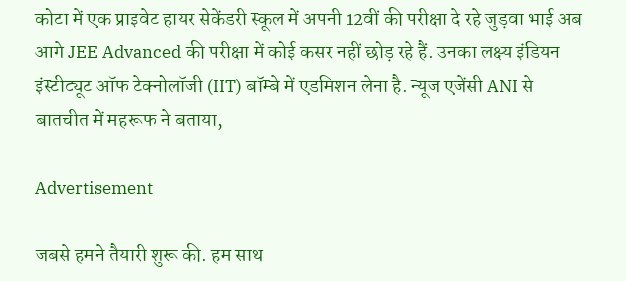कोटा में एक प्राइवेट हायर सेकेंडरी स्कूल में अपनी 12वीं की परीक्षा दे रहे जुड़वा भाई अब आगे JEE Advanced की परीक्षा में कोई कसर नहीं छोड़ रहे हैं. उनका लक्ष्य इंडियन इंस्टीट्यूट ऑफ टेक्नोलॉजी (IIT) बॉम्बे में एडमिशन लेना है. न्यूज एजेंसी ANI से बातचीत में महरूफ ने बताया,

Advertisement

जबसे हमने तैयारी शुरू की. हम साथ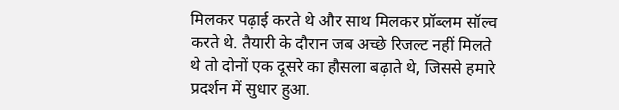मिलकर पढ़ाई करते थे और साथ मिलकर प्रॉब्लम सॉल्व करते थे. तैयारी के दौरान जब अच्छे रिजल्ट नहीं मिलते थे तो दोनों एक दूसरे का हौसला बढ़ाते थे, जिससे हमारे प्रदर्शन में सुधार हुआ.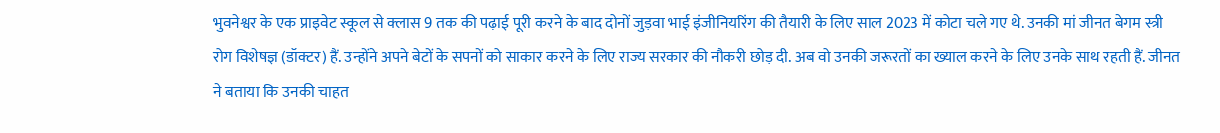भुवनेश्वर के एक प्राइवेट स्कूल से क्लास 9 तक की पढ़ाई पूरी करने के बाद दोनों जुड़वा भाई इंजीनियरिंग की तैयारी के लिए साल 2023 में कोटा चले गए थे. उनकी मां जीनत बेगम स्त्री रोग विशेषज्ञ (डॉक्टर) हैं. उन्होंने अपने बेटों के सपनों को साकार करने के लिए राज्य सरकार की नौकरी छोड़ दी. अब वो उनकी जरूरतों का ख्याल करने के लिए उनके साथ रहती हैं. जीनत ने बताया कि उनकी चाहत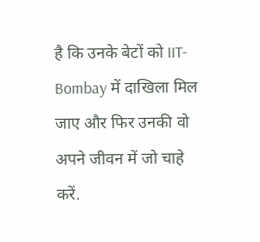है कि उनके बेटों को IIT- Bombay में दाखिला मिल जाए और फिर उनकी वो अपने जीवन में जो चाहे करें.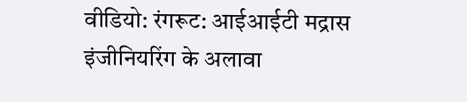वीडियो: रंगरूट: आईआईटी मद्रास इंजीनियरिंग के अलावा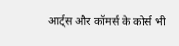आर्ट्स और कॉमर्स के कोर्स भी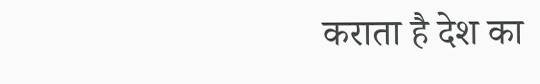कराता है देश का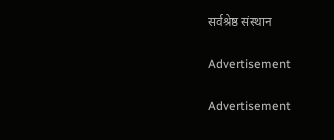सर्वश्रेष्ठ संस्थान

Advertisement

Advertisement